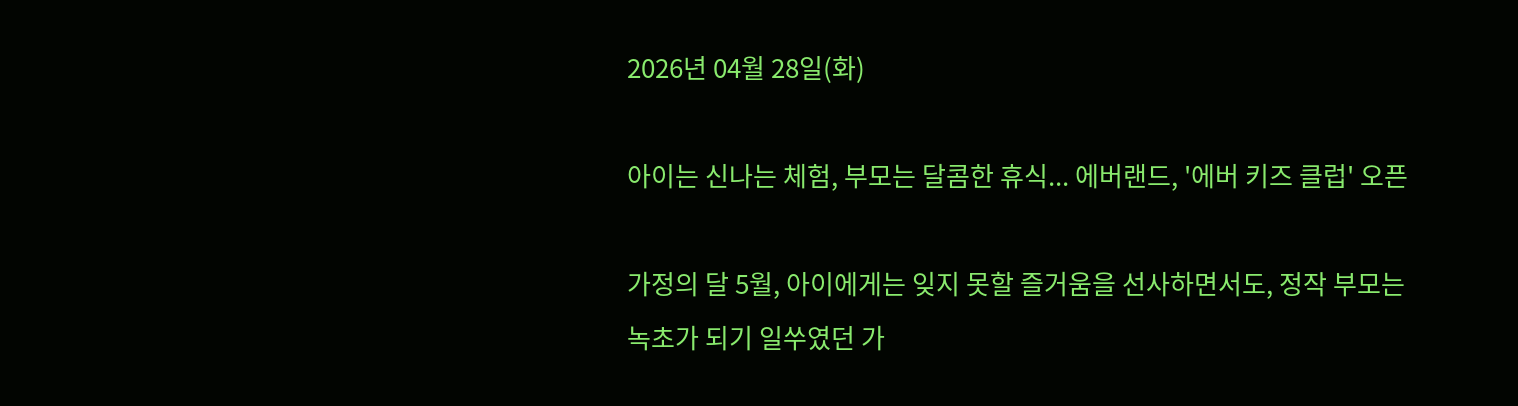2026년 04월 28일(화)

아이는 신나는 체험, 부모는 달콤한 휴식... 에버랜드, '에버 키즈 클럽' 오픈

가정의 달 5월, 아이에게는 잊지 못할 즐거움을 선사하면서도, 정작 부모는 녹초가 되기 일쑤였던 가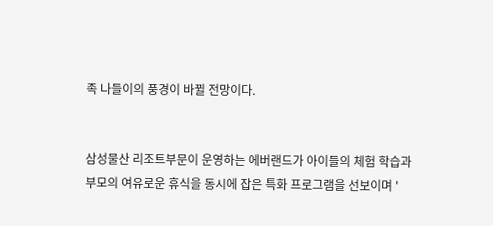족 나들이의 풍경이 바뀔 전망이다.


삼성물산 리조트부문이 운영하는 에버랜드가 아이들의 체험 학습과 부모의 여유로운 휴식을 동시에 잡은 특화 프로그램을 선보이며 '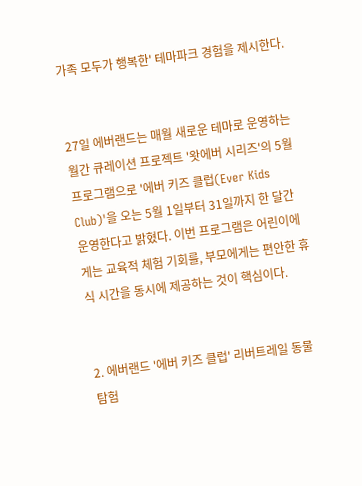가족 모두가 행복한' 테마파크 경험을 제시한다.


27일 에버랜드는 매월 새로운 테마로 운영하는 월간 큐레이션 프로젝트 '왓에버 시리즈'의 5월 프로그램으로 '에버 키즈 클럽(Ever Kids Club)'을 오는 5월 1일부터 31일까지 한 달간 운영한다고 밝혔다. 이번 프로그램은 어린이에게는 교육적 체험 기회를, 부모에게는 편안한 휴식 시간을 동시에 제공하는 것이 핵심이다.


2. 에버랜드 '에버 키즈 클럽' 리버트레일 동물 탐험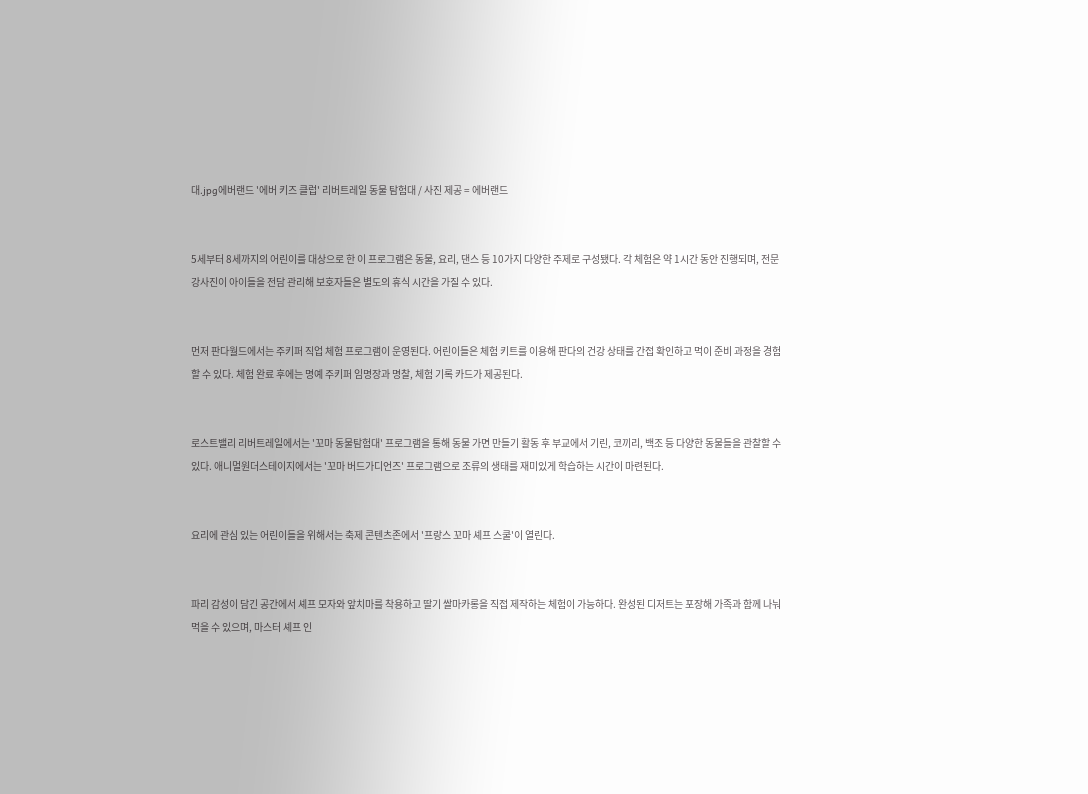대.jpg에버랜드 '에버 키즈 클럽' 리버트레일 동물 탐험대 / 사진 제공 = 에버랜드


5세부터 8세까지의 어린이를 대상으로 한 이 프로그램은 동물, 요리, 댄스 등 10가지 다양한 주제로 구성됐다. 각 체험은 약 1시간 동안 진행되며, 전문 강사진이 아이들을 전담 관리해 보호자들은 별도의 휴식 시간을 가질 수 있다.


먼저 판다월드에서는 주키퍼 직업 체험 프로그램이 운영된다. 어린이들은 체험 키트를 이용해 판다의 건강 상태를 간접 확인하고 먹이 준비 과정을 경험할 수 있다. 체험 완료 후에는 명예 주키퍼 임명장과 명찰, 체험 기록 카드가 제공된다.


로스트밸리 리버트레일에서는 '꼬마 동물탐험대' 프로그램을 통해 동물 가면 만들기 활동 후 부교에서 기린, 코끼리, 백조 등 다양한 동물들을 관찰할 수 있다. 애니멀원더스테이지에서는 '꼬마 버드가디언즈' 프로그램으로 조류의 생태를 재미있게 학습하는 시간이 마련된다.


요리에 관심 있는 어린이들을 위해서는 축제 콘텐츠존에서 '프랑스 꼬마 셰프 스쿨'이 열린다.


파리 감성이 담긴 공간에서 셰프 모자와 앞치마를 착용하고 딸기 쌀마카롱을 직접 제작하는 체험이 가능하다. 완성된 디저트는 포장해 가족과 함께 나눠 먹을 수 있으며, 마스터 셰프 인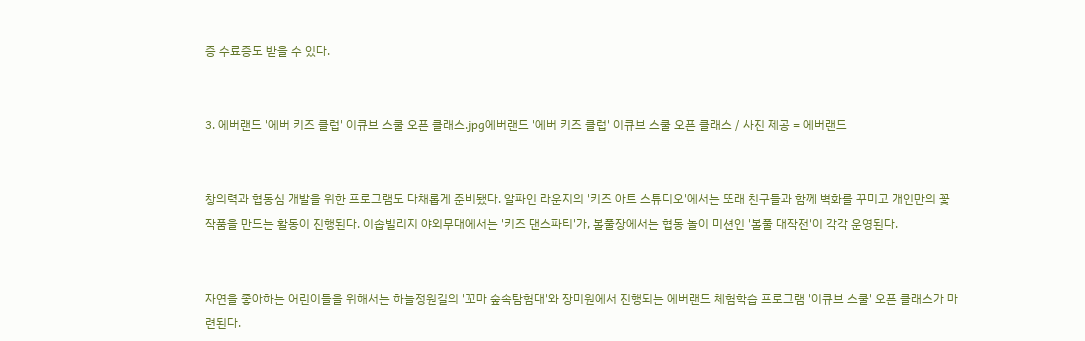증 수료증도 받을 수 있다.


3. 에버랜드 '에버 키즈 클럽' 이큐브 스쿨 오픈 클래스.jpg에버랜드 '에버 키즈 클럽' 이큐브 스쿨 오픈 클래스 / 사진 제공 = 에버랜드


창의력과 협동심 개발을 위한 프로그램도 다채롭게 준비됐다. 알파인 라운지의 '키즈 아트 스튜디오'에서는 또래 친구들과 함께 벽화를 꾸미고 개인만의 꽃 작품을 만드는 활동이 진행된다. 이솝빌리지 야외무대에서는 '키즈 댄스파티'가, 볼풀장에서는 협동 놀이 미션인 '볼풀 대작전'이 각각 운영된다.


자연을 좋아하는 어린이들을 위해서는 하늘정원길의 '꼬마 숲속탐험대'와 장미원에서 진행되는 에버랜드 체험학습 프로그램 '이큐브 스쿨' 오픈 클래스가 마련된다.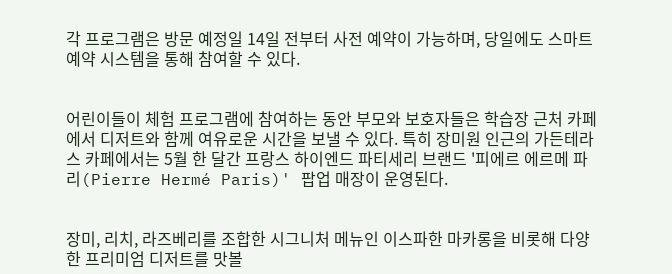각 프로그램은 방문 예정일 14일 전부터 사전 예약이 가능하며, 당일에도 스마트 예약 시스템을 통해 참여할 수 있다.


어린이들이 체험 프로그램에 참여하는 동안 부모와 보호자들은 학습장 근처 카페에서 디저트와 함께 여유로운 시간을 보낼 수 있다. 특히 장미원 인근의 가든테라스 카페에서는 5월 한 달간 프랑스 하이엔드 파티세리 브랜드 '피에르 에르메 파리(Pierre Hermé Paris)' 팝업 매장이 운영된다.


장미, 리치, 라즈베리를 조합한 시그니처 메뉴인 이스파한 마카롱을 비롯해 다양한 프리미엄 디저트를 맛볼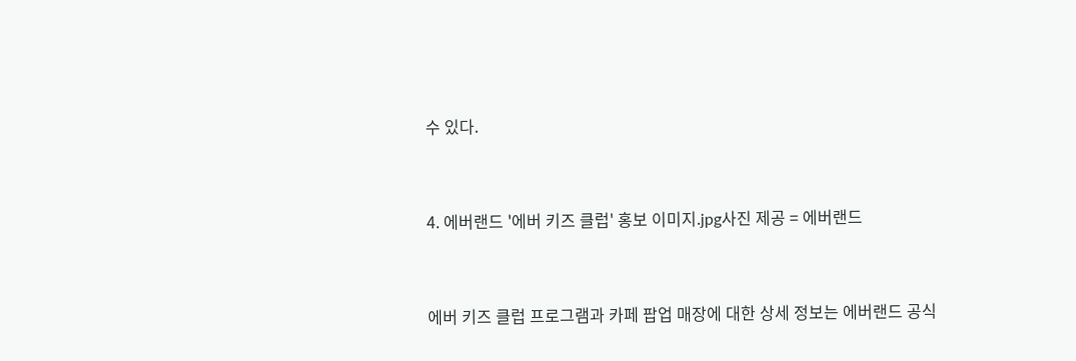수 있다.


4. 에버랜드 '에버 키즈 클럽' 홍보 이미지.jpg사진 제공 = 에버랜드


에버 키즈 클럽 프로그램과 카페 팝업 매장에 대한 상세 정보는 에버랜드 공식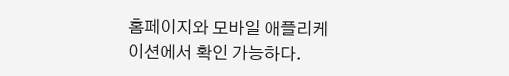홈페이지와 모바일 애플리케이션에서 확인 가능하다.